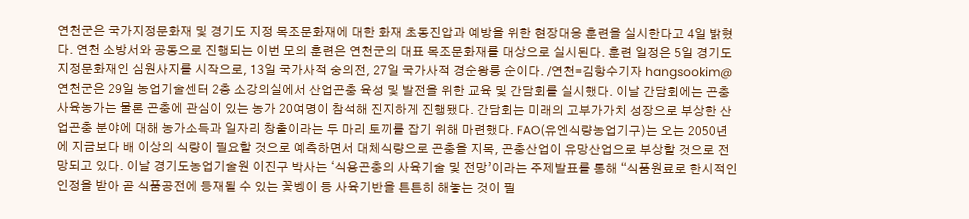연천군은 국가지정문화재 및 경기도 지정 목조문화재에 대한 화재 초동진압과 예방을 위한 현장대응 훈련을 실시한다고 4일 밝혔다. 연천 소방서와 공동으로 진행되는 이번 모의 훈련은 연천군의 대표 목조문화재를 대상으로 실시된다. 훈련 일정은 5일 경기도 지정문화재인 심원사지를 시작으로, 13일 국가사적 숭의전, 27일 국가사적 경순왕릉 순이다. /연천=김항수기자 hangsookim@
연천군은 29일 농업기술센터 2층 소강의실에서 산업곤충 육성 및 발전을 위한 교육 및 간담회를 실시했다. 이날 간담회에는 곤충 사육농가는 물론 곤충에 관심이 있는 농가 20여명이 참석해 진지하게 진행됐다. 간담회는 미래의 고부가가치 성장으로 부상한 산업곤충 분야에 대해 농가소득과 일자리 창출이라는 두 마리 토끼를 잡기 위해 마련했다. FAO(유엔식량농업기구)는 오는 2050년에 지금보다 배 이상의 식량이 필요할 것으로 예측하면서 대체식량으로 곤충을 지목, 곤충산업이 유망산업으로 부상할 것으로 전망되고 있다. 이날 경기도농업기술원 이진구 박사는 ‘식용곤충의 사육기술 및 전망’이라는 주제발표를 통해 “식품원료로 한시적인 인정을 받아 곧 식품공전에 등재될 수 있는 꽃벵이 등 사육기반을 튼튼히 해놓는 것이 필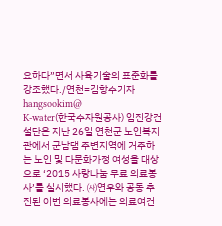요하다”면서 사육기술의 표준화를 강조했다./연천=김항수기자 hangsookim@
K-water(한국수자원공사) 임진강건설단은 지난 26일 연천군 노인복지관에서 군남댐 주변지역에 거주하는 노인 및 다문화가정 여성을 대상으로 ‘2015 사랑나눔 무료 의료봉사’를 실시했다. ㈔연우와 공동 추진된 이번 의료봉사에는 의료여건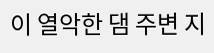이 열악한 댐 주변 지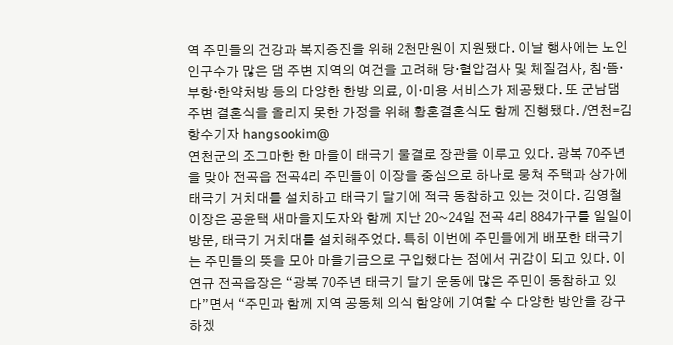역 주민들의 건강과 복지증진을 위해 2천만원이 지원됐다. 이날 행사에는 노인 인구수가 많은 댐 주변 지역의 여건을 고려해 당·혈압검사 및 체질검사, 침·뜸·부항·한약처방 등의 다양한 한방 의료, 이·미용 서비스가 제공됐다. 또 군남댐 주변 결혼식을 올리지 못한 가정을 위해 황혼결혼식도 함께 진행됐다. /연천=김항수기자 hangsookim@
연천군의 조그마한 한 마을이 태극기 물결로 장관을 이루고 있다. 광복 70주년을 맞아 전곡읍 전곡4리 주민들이 이장을 중심으로 하나로 뭉쳐 주택과 상가에 태극기 거치대를 설치하고 태극기 달기에 적극 동참하고 있는 것이다. 김영철 이장은 공윤택 새마을지도자와 함께 지난 20~24일 전곡 4리 884가구를 일일이 방문, 태극기 거치대를 설치해주었다. 특히 이번에 주민들에게 배포한 태극기는 주민들의 뜻을 모아 마을기금으로 구입했다는 점에서 귀감이 되고 있다. 이연규 전곡읍장은 “광복 70주년 태극기 달기 운동에 많은 주민이 동참하고 있다”면서 “주민과 함께 지역 공동체 의식 함양에 기여할 수 다양한 방안을 강구하겠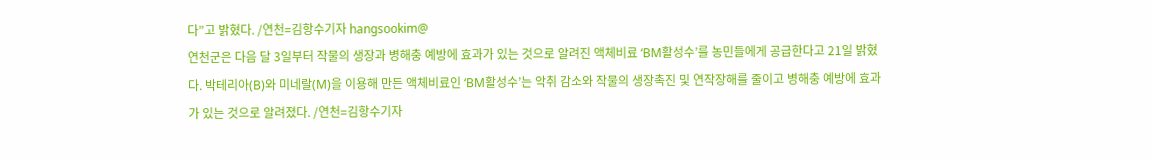다”고 밝혔다. /연천=김항수기자 hangsookim@
연천군은 다음 달 3일부터 작물의 생장과 병해충 예방에 효과가 있는 것으로 알려진 액체비료 ‘BM활성수’를 농민들에게 공급한다고 21일 밝혔다. 박테리아(B)와 미네랄(M)을 이용해 만든 액체비료인 ‘BM활성수’는 악취 감소와 작물의 생장촉진 및 연작장해를 줄이고 병해충 예방에 효과가 있는 것으로 알려졌다. /연천=김항수기자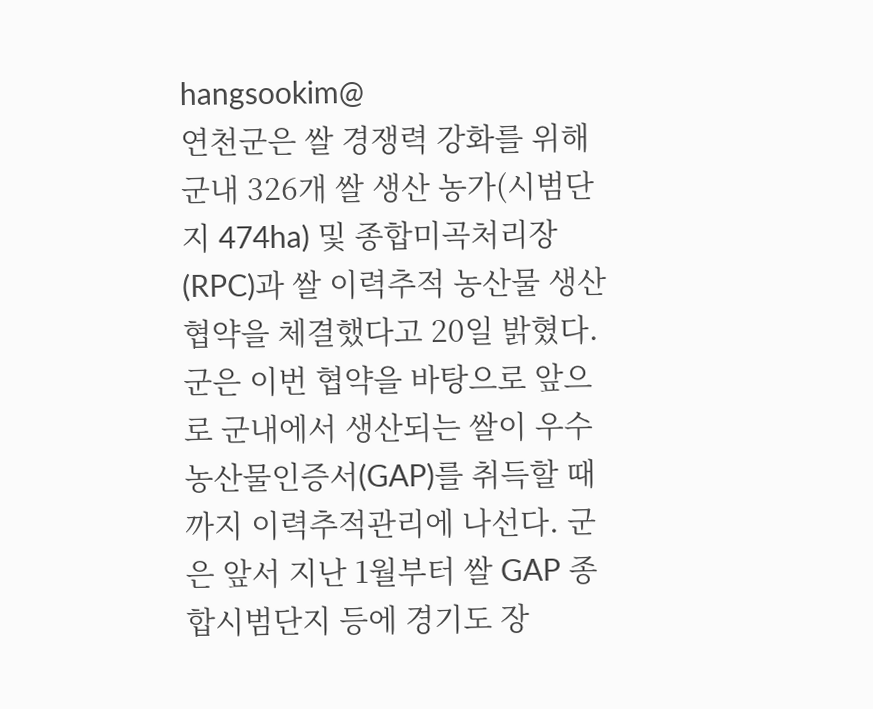hangsookim@
연천군은 쌀 경쟁력 강화를 위해 군내 326개 쌀 생산 농가(시범단지 474ha) 및 종합미곡처리장(RPC)과 쌀 이력추적 농산물 생산 협약을 체결했다고 20일 밝혔다. 군은 이번 협약을 바탕으로 앞으로 군내에서 생산되는 쌀이 우수농산물인증서(GAP)를 취득할 때까지 이력추적관리에 나선다. 군은 앞서 지난 1월부터 쌀 GAP 종합시범단지 등에 경기도 장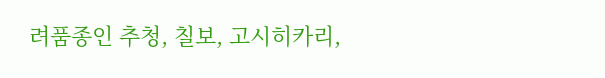려품종인 추청, 칠보, 고시히카리,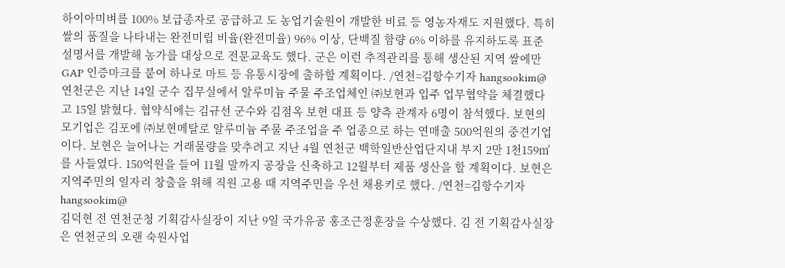하이아미벼를 100% 보급종자로 공급하고 도 농업기술원이 개발한 비료 등 영농자재도 지원했다. 특히 쌀의 품질을 나타내는 완전미립 비율(완전미율) 96% 이상, 단백질 함량 6% 이하를 유지하도록 표준 설명서를 개발해 농가를 대상으로 전문교육도 했다. 군은 이런 추적관리를 통해 생산된 지역 쌀에만 GAP 인증마크를 붙여 하나로 마트 등 유통시장에 출하할 계획이다. /연천=김항수기자 hangsookim@
연천군은 지난 14일 군수 집무실에서 알루미늄 주물 주조업체인 ㈜보현과 입주 업무협약을 체결했다고 15일 밝혔다. 협약식에는 김규선 군수와 김점옥 보현 대표 등 양측 관계자 6명이 참석했다. 보현의 모기업은 김포에 ㈜보현메탈로 알루미늄 주물 주조업을 주 업종으로 하는 연매출 500억원의 중견기업이다. 보현은 늘어나는 거래물량을 맞추려고 지난 4월 연천군 백학일반산업단지내 부지 2만 1천159㎡를 사들였다. 150억원을 들여 11월 말까지 공장을 신축하고 12월부터 제품 생산을 할 계획이다. 보현은 지역주민의 일자리 창출을 위해 직원 고용 때 지역주민을 우선 채용키로 했다. /연천=김항수기자 hangsookim@
김덕현 전 연천군청 기획감사실장이 지난 9일 국가유공 홍조근정훈장을 수상했다. 김 전 기획감사실장은 연천군의 오랜 숙원사업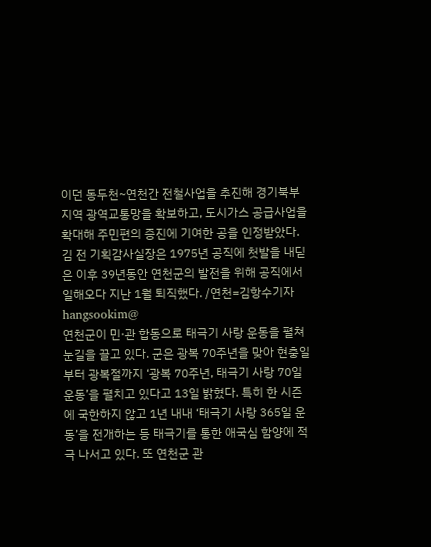이던 동두천~연천간 전철사업을 추진해 경기북부지역 광역교통망을 확보하고, 도시가스 공급사업을 확대해 주민편의 증진에 기여한 공을 인정받았다. 김 전 기획감사실장은 1975년 공직에 첫발을 내딛은 이후 39년동안 연천군의 발전을 위해 공직에서 일해오다 지난 1월 퇴직했다. /연천=김항수기자 hangsookim@
연천군이 민·관 합동으로 태극기 사랑 운동을 펼쳐 눈길을 끌고 있다. 군은 광복 70주년을 맞아 현충일부터 광복절까지 ‘광복 70주년, 태극기 사랑 70일 운동’을 펼치고 있다고 13일 밝혔다. 특히 한 시즌에 국한하지 않고 1년 내내 ‘태극기 사랑 365일 운동’을 전개하는 등 태극기를 통한 애국심 함양에 적극 나서고 있다. 또 연천군 관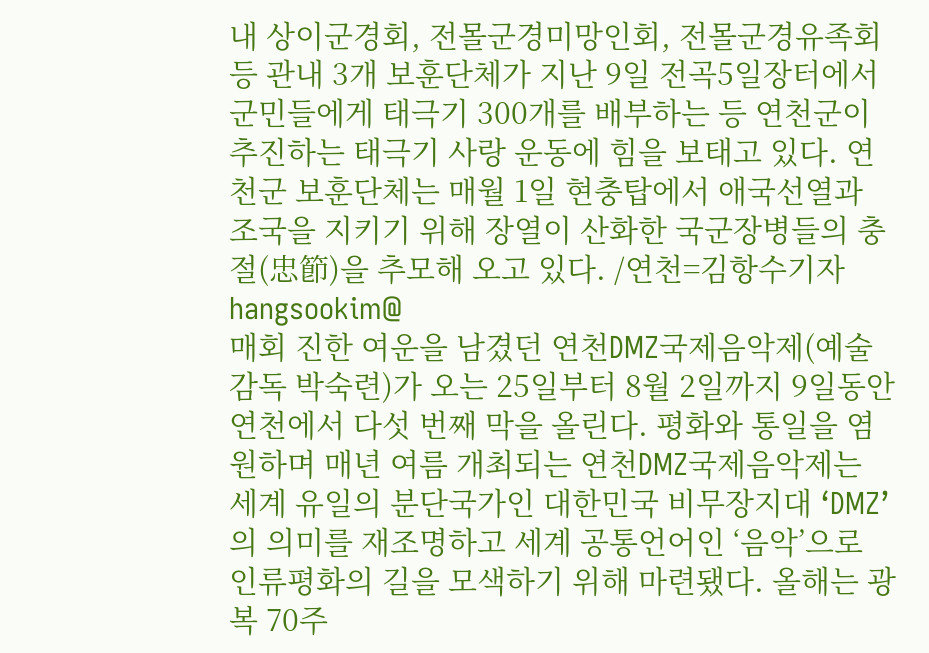내 상이군경회, 전몰군경미망인회, 전몰군경유족회 등 관내 3개 보훈단체가 지난 9일 전곡5일장터에서 군민들에게 태극기 300개를 배부하는 등 연천군이 추진하는 태극기 사랑 운동에 힘을 보태고 있다. 연천군 보훈단체는 매월 1일 현충탑에서 애국선열과 조국을 지키기 위해 장열이 산화한 국군장병들의 충절(忠節)을 추모해 오고 있다. /연천=김항수기자 hangsookim@
매회 진한 여운을 남겼던 연천DMZ국제음악제(예술감독 박숙련)가 오는 25일부터 8월 2일까지 9일동안 연천에서 다섯 번째 막을 올린다. 평화와 통일을 염원하며 매년 여름 개최되는 연천DMZ국제음악제는 세계 유일의 분단국가인 대한민국 비무장지대 ‘DMZ’의 의미를 재조명하고 세계 공통언어인 ‘음악’으로 인류평화의 길을 모색하기 위해 마련됐다. 올해는 광복 70주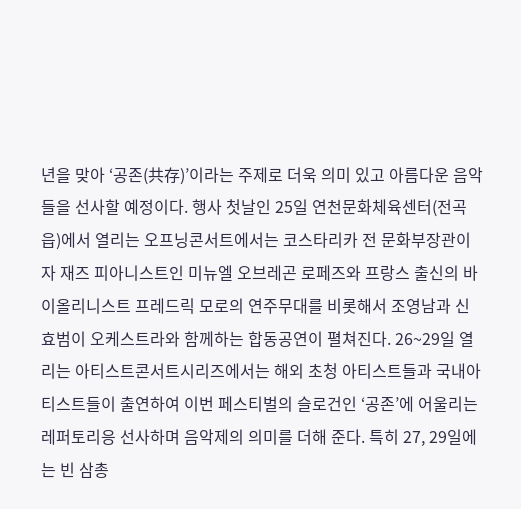년을 맞아 ‘공존(共存)’이라는 주제로 더욱 의미 있고 아름다운 음악들을 선사할 예정이다. 행사 첫날인 25일 연천문화체육센터(전곡읍)에서 열리는 오프닝콘서트에서는 코스타리카 전 문화부장관이자 재즈 피아니스트인 미뉴엘 오브레곤 로페즈와 프랑스 출신의 바이올리니스트 프레드릭 모로의 연주무대를 비롯해서 조영남과 신효범이 오케스트라와 함께하는 합동공연이 펼쳐진다. 26~29일 열리는 아티스트콘서트시리즈에서는 해외 초청 아티스트들과 국내아티스트들이 출연하여 이번 페스티벌의 슬로건인 ‘공존’에 어울리는 레퍼토리응 선사하며 음악제의 의미를 더해 준다. 특히 27, 29일에는 빈 삼총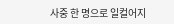사중 한 명으로 일컬어지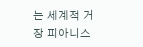는 세계적 거장 피아니스